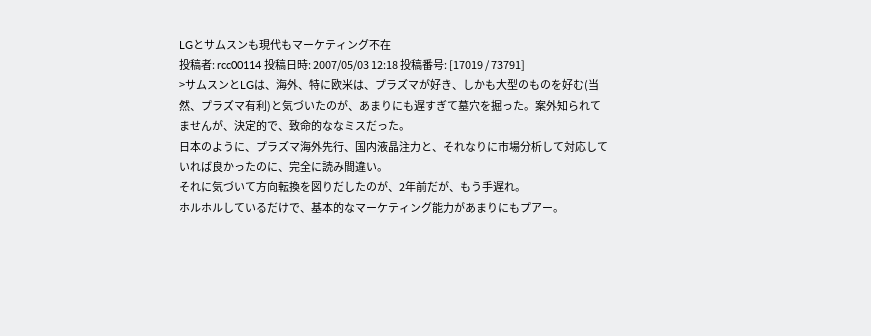LGとサムスンも現代もマーケティング不在
投稿者: rcc00114 投稿日時: 2007/05/03 12:18 投稿番号: [17019 / 73791]
>サムスンとLGは、海外、特に欧米は、プラズマが好き、しかも大型のものを好む(当然、プラズマ有利)と気づいたのが、あまりにも遅すぎて墓穴を掘った。案外知られてませんが、決定的で、致命的ななミスだった。
日本のように、プラズマ海外先行、国内液晶注力と、それなりに市場分析して対応していれば良かったのに、完全に読み間違い。
それに気づいて方向転換を図りだしたのが、2年前だが、もう手遅れ。
ホルホルしているだけで、基本的なマーケティング能力があまりにもプアー。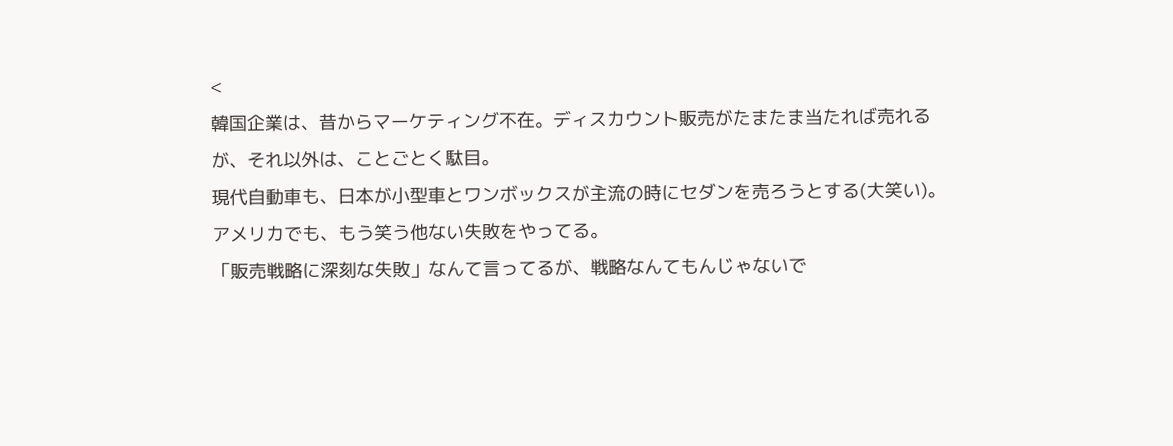<
韓国企業は、昔からマーケティング不在。ディスカウント販売がたまたま当たれば売れるが、それ以外は、ことごとく駄目。
現代自動車も、日本が小型車とワンボックスが主流の時にセダンを売ろうとする(大笑い)。
アメリカでも、もう笑う他ない失敗をやってる。
「販売戦略に深刻な失敗」なんて言ってるが、戦略なんてもんじゃないで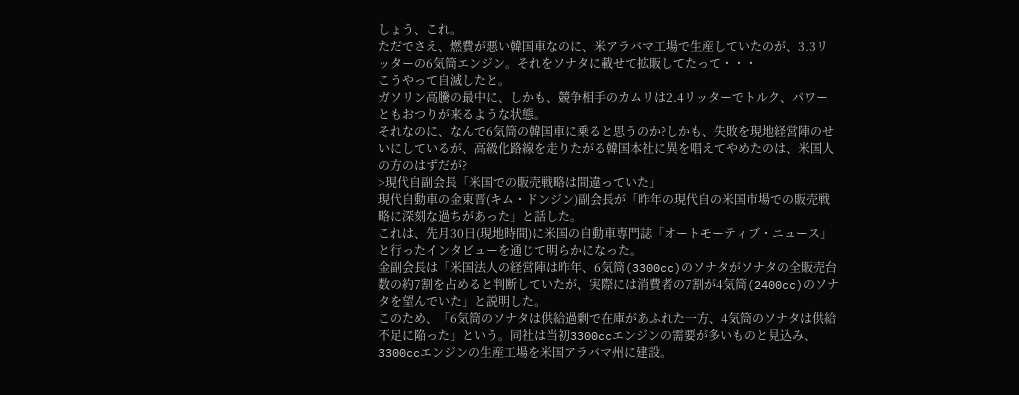しょう、これ。
ただでさえ、燃費が悪い韓国車なのに、米アラバマ工場で生産していたのが、3.3リッターの6気筒エンジン。それをソナタに載せて拡販してたって・・・
こうやって自滅したと。
ガソリン高騰の最中に、しかも、競争相手のカムリは2.4リッターでトルク、パワーともおつりが来るような状態。
それなのに、なんで6気筒の韓国車に乗ると思うのか?しかも、失敗を現地経営陣のせいにしているが、高級化路線を走りたがる韓国本社に異を唱えてやめたのは、米国人の方のはずだが?
>現代自副会長「米国での販売戦略は間違っていた」
現代自動車の金東晋(キム・ドンジン)副会長が「昨年の現代自の米国市場での販売戦略に深刻な過ちがあった」と話した。
これは、先月30日(現地時間)に米国の自動車専門誌「オートモーティブ・ニュース」と行ったインタビューを通じて明らかになった。
金副会長は「米国法人の経営陣は昨年、6気筒(3300cc)のソナタがソナタの全販売台数の約7割を占めると判断していたが、実際には消費者の7割が4気筒(2400cc)のソナタを望んでいた」と説明した。
このため、「6気筒のソナタは供給過剰で在庫があふれた一方、4気筒のソナタは供給不足に陥った」という。同社は当初3300ccエンジンの需要が多いものと見込み、3300ccエンジンの生産工場を米国アラバマ州に建設。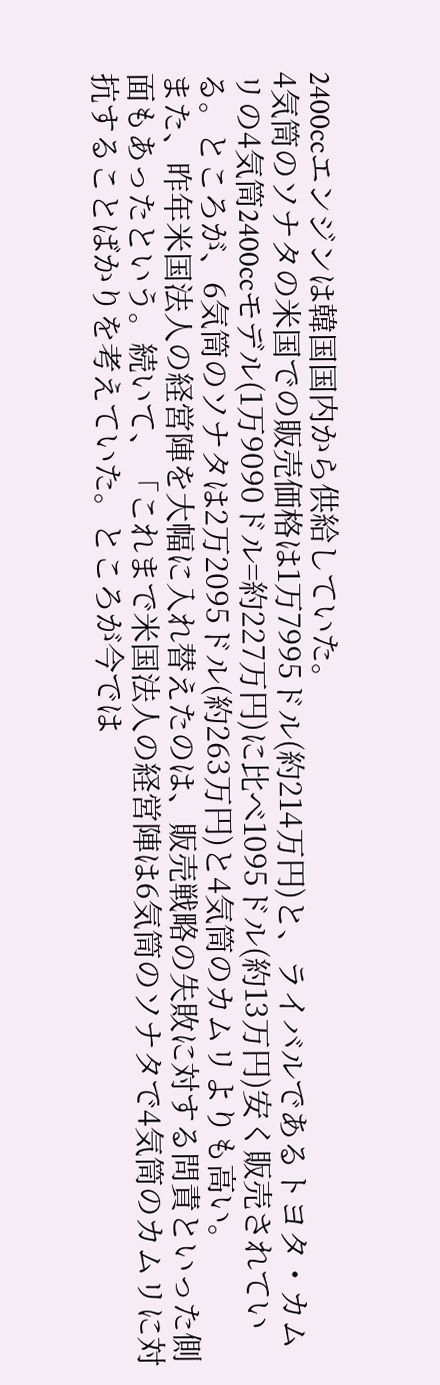2400ccエンジンは韓国国内から供給していた。
4気筒のソナタの米国での販売価格は1万7995ドル(約214万円)と、ライバルであるトヨタ・カムリの4気筒2400ccモデル(1万9090ドル=約227万円)に比べ1095ドル(約13万円)安く販売されている。ところが、6気筒のソナタは2万2095ドル(約263万円)と4気筒のカムリよりも高い。
また、昨年米国法人の経営陣を大幅に入れ替えたのは、販売戦略の失敗に対する問責といった側面もあったという。続いて、「これまで米国法人の経営陣は6気筒のソナタで4気筒のカムリに対抗することばかりを考えていた。ところが今では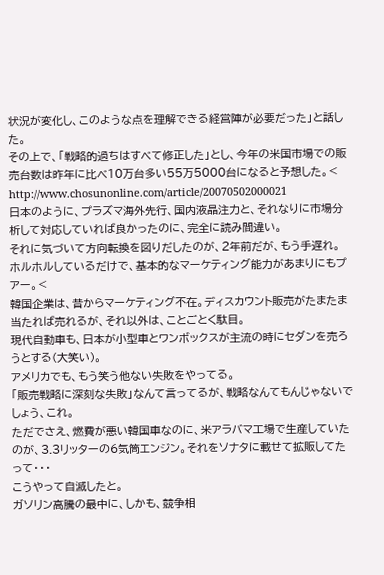状況が変化し、このような点を理解できる経営陣が必要だった」と話した。
その上で、「戦略的過ちはすべて修正した」とし、今年の米国市場での販売台数は昨年に比べ10万台多い55万5000台になると予想した。<
http://www.chosunonline.com/article/20070502000021
日本のように、プラズマ海外先行、国内液晶注力と、それなりに市場分析して対応していれば良かったのに、完全に読み間違い。
それに気づいて方向転換を図りだしたのが、2年前だが、もう手遅れ。
ホルホルしているだけで、基本的なマーケティング能力があまりにもプアー。<
韓国企業は、昔からマーケティング不在。ディスカウント販売がたまたま当たれば売れるが、それ以外は、ことごとく駄目。
現代自動車も、日本が小型車とワンボックスが主流の時にセダンを売ろうとする(大笑い)。
アメリカでも、もう笑う他ない失敗をやってる。
「販売戦略に深刻な失敗」なんて言ってるが、戦略なんてもんじゃないでしょう、これ。
ただでさえ、燃費が悪い韓国車なのに、米アラバマ工場で生産していたのが、3.3リッターの6気筒エンジン。それをソナタに載せて拡販してたって・・・
こうやって自滅したと。
ガソリン高騰の最中に、しかも、競争相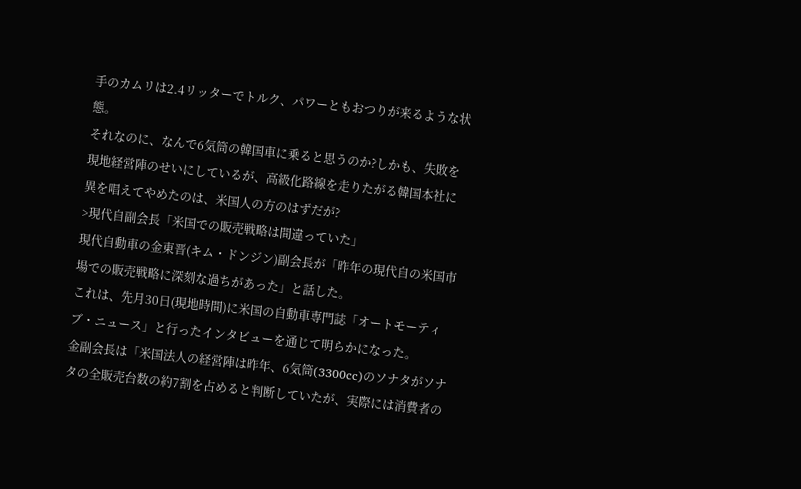手のカムリは2.4リッターでトルク、パワーともおつりが来るような状態。
それなのに、なんで6気筒の韓国車に乗ると思うのか?しかも、失敗を現地経営陣のせいにしているが、高級化路線を走りたがる韓国本社に異を唱えてやめたのは、米国人の方のはずだが?
>現代自副会長「米国での販売戦略は間違っていた」
現代自動車の金東晋(キム・ドンジン)副会長が「昨年の現代自の米国市場での販売戦略に深刻な過ちがあった」と話した。
これは、先月30日(現地時間)に米国の自動車専門誌「オートモーティブ・ニュース」と行ったインタビューを通じて明らかになった。
金副会長は「米国法人の経営陣は昨年、6気筒(3300cc)のソナタがソナタの全販売台数の約7割を占めると判断していたが、実際には消費者の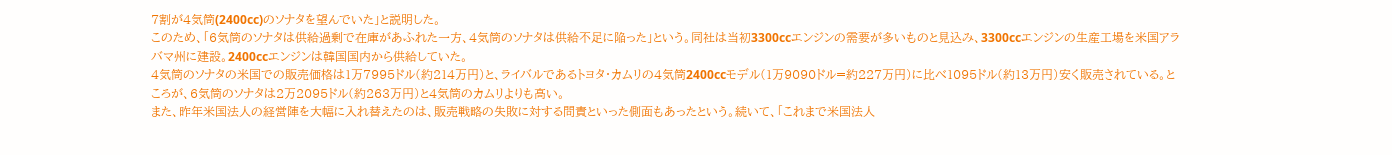7割が4気筒(2400cc)のソナタを望んでいた」と説明した。
このため、「6気筒のソナタは供給過剰で在庫があふれた一方、4気筒のソナタは供給不足に陥った」という。同社は当初3300ccエンジンの需要が多いものと見込み、3300ccエンジンの生産工場を米国アラバマ州に建設。2400ccエンジンは韓国国内から供給していた。
4気筒のソナタの米国での販売価格は1万7995ドル(約214万円)と、ライバルであるトヨタ・カムリの4気筒2400ccモデル(1万9090ドル=約227万円)に比べ1095ドル(約13万円)安く販売されている。ところが、6気筒のソナタは2万2095ドル(約263万円)と4気筒のカムリよりも高い。
また、昨年米国法人の経営陣を大幅に入れ替えたのは、販売戦略の失敗に対する問責といった側面もあったという。続いて、「これまで米国法人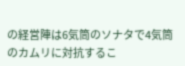の経営陣は6気筒のソナタで4気筒のカムリに対抗するこ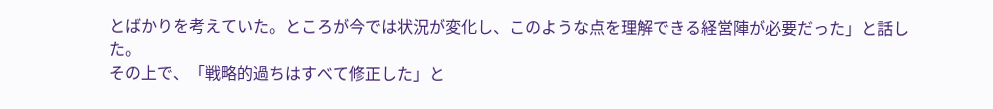とばかりを考えていた。ところが今では状況が変化し、このような点を理解できる経営陣が必要だった」と話した。
その上で、「戦略的過ちはすべて修正した」と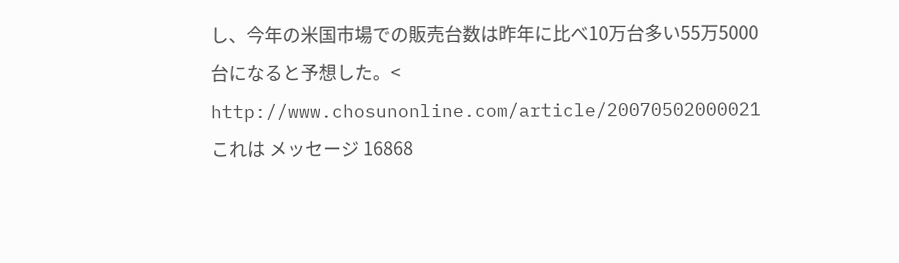し、今年の米国市場での販売台数は昨年に比べ10万台多い55万5000台になると予想した。<
http://www.chosunonline.com/article/20070502000021
これは メッセージ 16868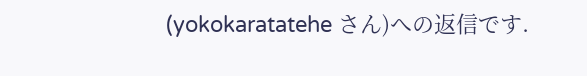(yokokaratatehe さん)への返信です.